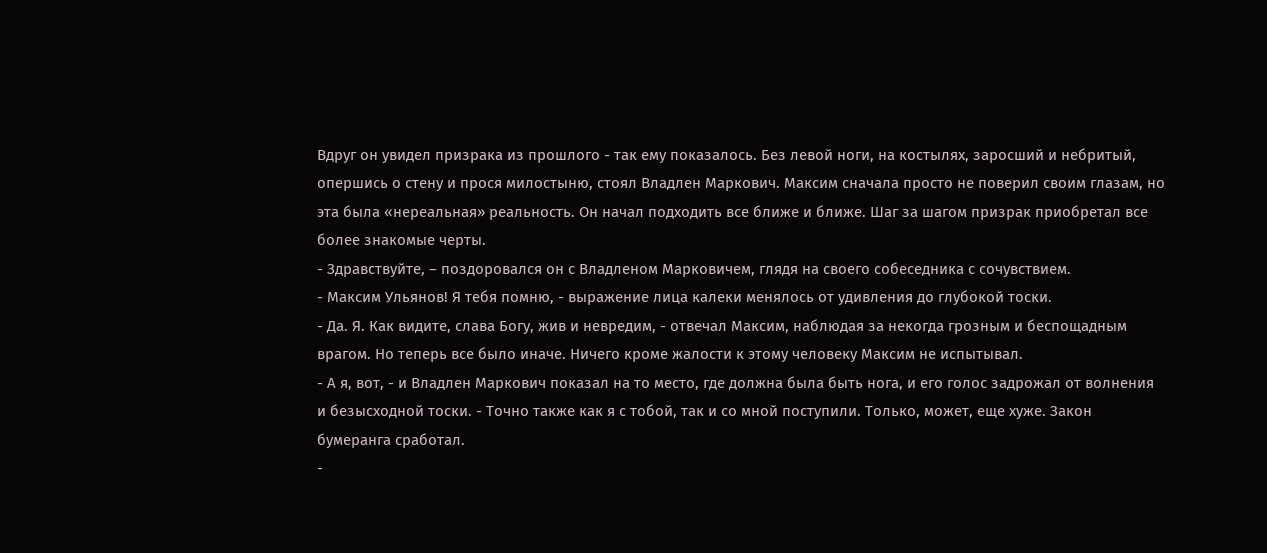Вдруг он увидел призрака из прошлого - так ему показалось. Без левой ноги, на костылях, заросший и небритый, опершись о стену и прося милостыню, стоял Владлен Маркович. Максим сначала просто не поверил своим глазам, но эта была «нереальная» реальность. Он начал подходить все ближе и ближе. Шаг за шагом призрак приобретал все более знакомые черты.
- Здравствуйте, – поздоровался он с Владленом Марковичем, глядя на своего собеседника с сочувствием.
- Максим Ульянов! Я тебя помню, - выражение лица калеки менялось от удивления до глубокой тоски.
- Да. Я. Как видите, слава Богу, жив и невредим, - отвечал Максим, наблюдая за некогда грозным и беспощадным врагом. Но теперь все было иначе. Ничего кроме жалости к этому человеку Максим не испытывал.
- А я, вот, - и Владлен Маркович показал на то место, где должна была быть нога, и его голос задрожал от волнения и безысходной тоски. - Точно также как я с тобой, так и со мной поступили. Только, может, еще хуже. Закон бумеранга сработал.
-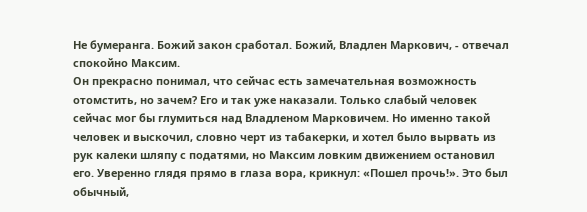Не бумеранга. Божий закон сработал. Божий, Владлен Маркович, - отвечал спокойно Максим.
Он прекрасно понимал, что сейчас есть замечательная возможность отомстить, но зачем? Его и так уже наказали. Только слабый человек сейчас мог бы глумиться над Владленом Марковичем. Но именно такой человек и выскочил, словно черт из табакерки, и хотел было вырвать из рук калеки шляпу с податями, но Максим ловким движением остановил его. Уверенно глядя прямо в глаза вора, крикнул: «Пошел прочь!». Это был обычный,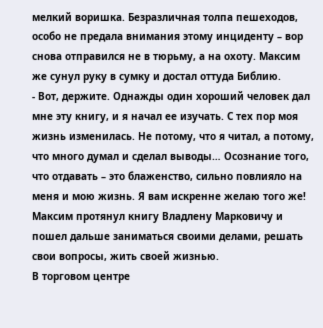мелкий воришка. Безразличная толпа пешеходов, особо не предала внимания этому инциденту – вор снова отправился не в тюрьму, а на охоту. Максим же сунул руку в сумку и достал оттуда Библию.
- Вот, держите. Однажды один хороший человек дал мне эту книгу, и я начал ее изучать. С тех пор моя жизнь изменилась. Не потому, что я читал, а потому, что много думал и сделал выводы… Осознание того, что отдавать – это блаженство, сильно повлияло на меня и мою жизнь. Я вам искренне желаю того же!
Максим протянул книгу Владлену Марковичу и пошел дальше заниматься своими делами, решать свои вопросы, жить своей жизнью.
В торговом центре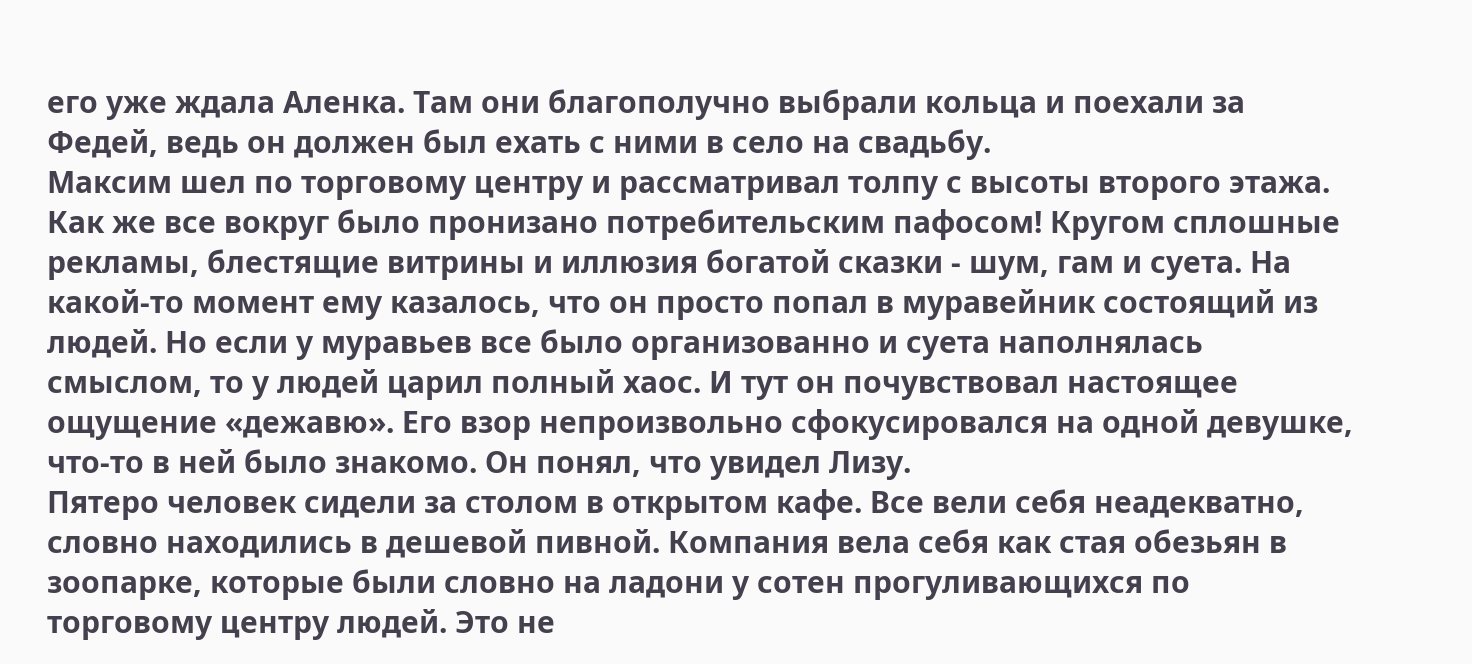его уже ждала Аленка. Там они благополучно выбрали кольца и поехали за Федей, ведь он должен был ехать с ними в село на свадьбу.
Максим шел по торговому центру и рассматривал толпу с высоты второго этажа. Как же все вокруг было пронизано потребительским пафосом! Кругом сплошные рекламы, блестящие витрины и иллюзия богатой сказки - шум, гам и суета. На какой-то момент ему казалось, что он просто попал в муравейник состоящий из людей. Но если у муравьев все было организованно и суета наполнялась смыслом, то у людей царил полный хаос. И тут он почувствовал настоящее ощущение «дежавю». Его взор непроизвольно сфокусировался на одной девушке, что-то в ней было знакомо. Он понял, что увидел Лизу.
Пятеро человек сидели за столом в открытом кафе. Все вели себя неадекватно, словно находились в дешевой пивной. Компания вела себя как стая обезьян в зоопарке, которые были словно на ладони у сотен прогуливающихся по торговому центру людей. Это не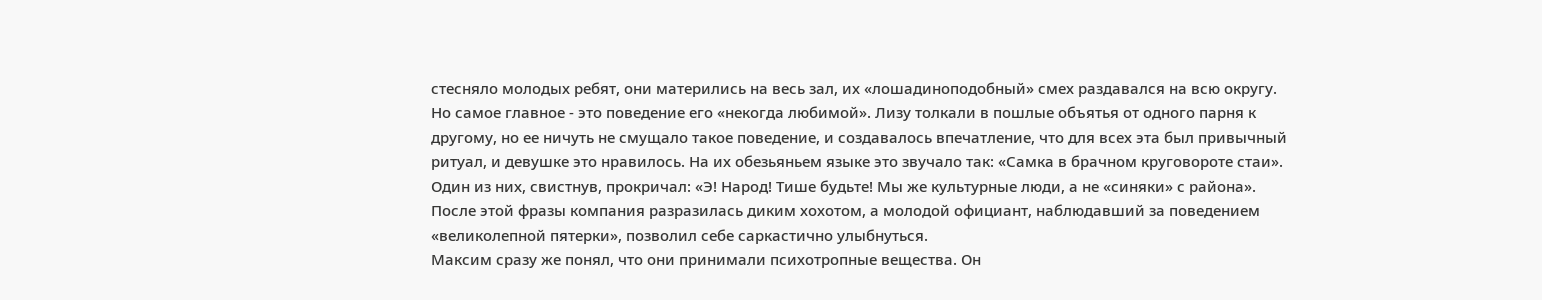стесняло молодых ребят, они матерились на весь зал, их «лошадиноподобный» смех раздавался на всю округу. Но самое главное - это поведение его «некогда любимой». Лизу толкали в пошлые объятья от одного парня к другому, но ее ничуть не смущало такое поведение, и создавалось впечатление, что для всех эта был привычный ритуал, и девушке это нравилось. На их обезьяньем языке это звучало так: «Самка в брачном круговороте стаи». Один из них, свистнув, прокричал: «Э! Народ! Тише будьте! Мы же культурные люди, а не «синяки» с района». После этой фразы компания разразилась диким хохотом, а молодой официант, наблюдавший за поведением «великолепной пятерки», позволил себе саркастично улыбнуться.
Максим сразу же понял, что они принимали психотропные вещества. Он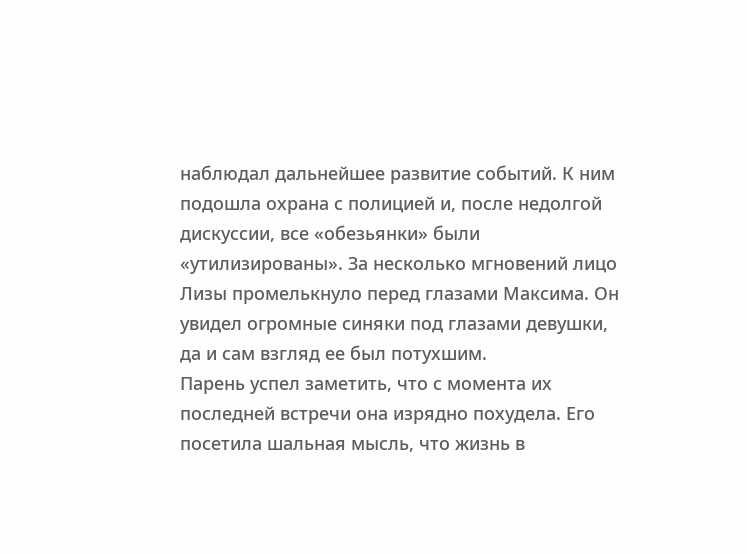наблюдал дальнейшее развитие событий. К ним подошла охрана с полицией и, после недолгой дискуссии, все «обезьянки» были «утилизированы». За несколько мгновений лицо Лизы промелькнуло перед глазами Максима. Он увидел огромные синяки под глазами девушки, да и сам взгляд ее был потухшим.
Парень успел заметить, что с момента их последней встречи она изрядно похудела. Его посетила шальная мысль, что жизнь в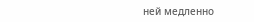ней медленно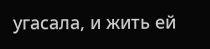угасала, и жить ей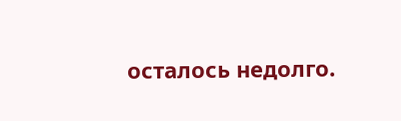осталось недолго.